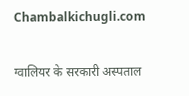Chambalkichugli.com

ग्वालियर के सरकारी अस्पताल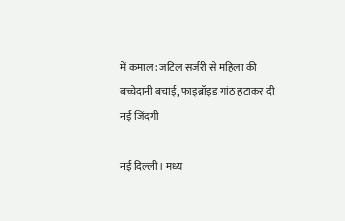में कमाल: जटिल सर्जरी से महिला की बच्चेदानी बचाई, फाइब्रॉइड गांठ हटाकर दी नई जिंदगी

नई दिल्ली। मध्य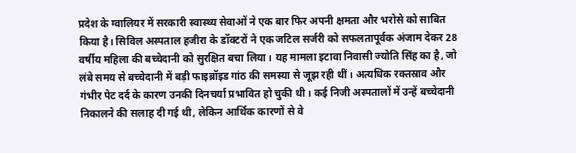प्रदेश के ग्वालियर में सरकारी स्वास्थ्य सेवाओं ने एक बार फिर अपनी क्षमता और भरोसे को साबित किया है। सिविल अस्पताल हजीरा के डॉक्टरों ने एक जटिल सर्जरी को सफलतापूर्वक अंजाम देकर 28 वर्षीय महिला की बच्चेदानी को सुरक्षित बचा लिया। यह मामला इटावा निवासी ज्योति सिंह का है, जो लंबे समय से बच्चेदानी में बड़ी फाइब्रॉइड गांठ की समस्या से जूझ रही थीं। अत्यधिक रक्तस्राव और गंभीर पेट दर्द के कारण उनकी दिनचर्या प्रभावित हो चुकी थी। कई निजी अस्पतालों में उन्हें बच्चेदानी निकालने की सलाह दी गई थी, लेकिन आर्थिक कारणों से वे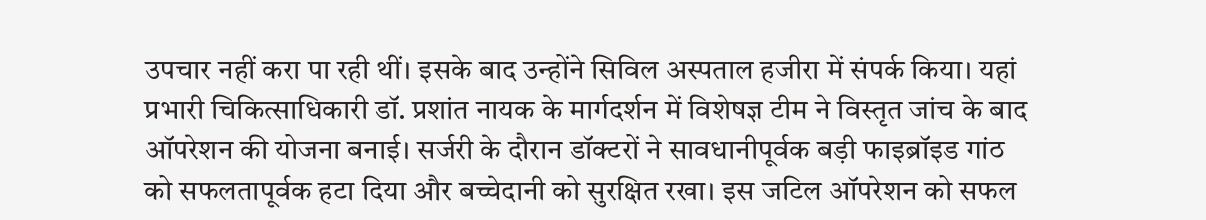उपचार नहीं करा पा रही थीं। इसके बाद उन्होंने सिविल अस्पताल हजीरा में संपर्क किया। यहां प्रभारी चिकित्साधिकारी डॉ. प्रशांत नायक के मार्गदर्शन में विशेषज्ञ टीम ने विस्तृत जांच के बाद ऑपरेशन की योजना बनाई। सर्जरी के दौरान डॉक्टरों ने सावधानीपूर्वक बड़ी फाइब्रॉइड गांठ को सफलतापूर्वक हटा दिया और बच्चेदानी को सुरक्षित रखा। इस जटिल ऑपरेशन को सफल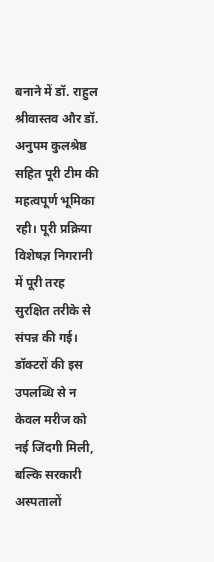बनाने में डॉ. राहुल श्रीवास्तव और डॉ. अनुपम कुलश्रेष्ठ सहित पूरी टीम की महत्वपूर्ण भूमिका रही। पूरी प्रक्रिया विशेषज्ञ निगरानी में पूरी तरह सुरक्षित तरीके से संपन्न की गई। डॉक्टरों की इस उपलब्धि से न केवल मरीज को नई जिंदगी मिली, बल्कि सरकारी अस्पतालों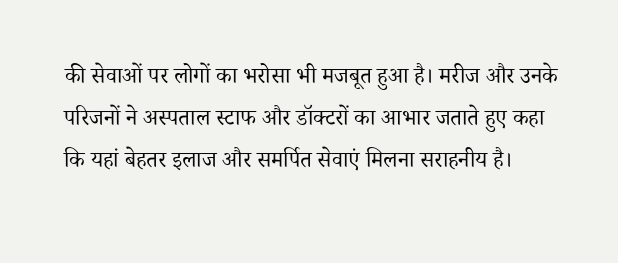की सेवाओं पर लोगों का भरोसा भी मजबूत हुआ है। मरीज और उनके परिजनों ने अस्पताल स्टाफ और डॉक्टरों का आभार जताते हुए कहा कि यहां बेहतर इलाज और समर्पित सेवाएं मिलना सराहनीय है।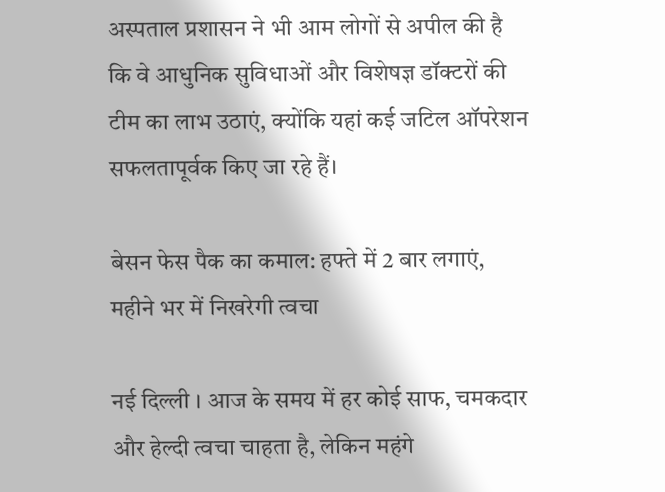अस्पताल प्रशासन ने भी आम लोगों से अपील की है कि वे आधुनिक सुविधाओं और विशेषज्ञ डॉक्टरों की टीम का लाभ उठाएं, क्योंकि यहां कई जटिल ऑपरेशन सफलतापूर्वक किए जा रहे हैं।

बेसन फेस पैक का कमाल: हफ्ते में 2 बार लगाएं, महीने भर में निखरेगी त्वचा

नई दिल्ली । आज के समय में हर कोई साफ, चमकदार और हेल्दी त्वचा चाहता है, लेकिन महंगे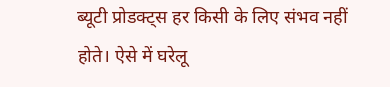ब्यूटी प्रोडक्ट्स हर किसी के लिए संभव नहीं होते। ऐसे में घरेलू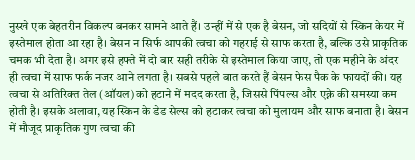नुस्खे एक बेहतरीन विकल्प बनकर सामने आते हैं। उन्हीं में से एक है बेसन, जो सदियों से स्किन केयर में इस्तेमाल होता आ रहा है। बेसन न सिर्फ आपकी त्वचा को गहराई से साफ करता है, बल्कि उसे प्राकृतिक चमक भी देता है। अगर इसे हफ्ते में दो बार सही तरीके से इस्तेमाल किया जाए, तो एक महीने के अंदर ही त्वचा में साफ फर्क नजर आने लगता है। सबसे पहले बात करते हैं बेसन फेस पैक के फायदों की। यह त्वचा से अतिरिक्त तेल (ऑयल) को हटाने में मदद करता है, जिससे पिंपल्स और एक्ने की समस्या कम होती है। इसके अलावा, यह स्किन के डेड सेल्स को हटाकर त्वचा को मुलायम और साफ बनाता है। बेसन में मौजूद प्राकृतिक गुण त्वचा की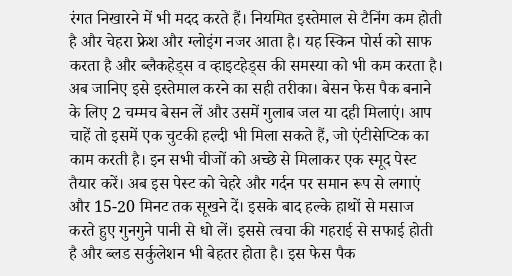रंगत निखारने में भी मदद करते हैं। नियमित इस्तेमाल से टैनिंग कम होती है और चेहरा फ्रेश और ग्लोइंग नजर आता है। यह स्किन पोर्स को साफ करता है और ब्लैकहेड्स व व्हाइटहेड्स की समस्या को भी कम करता है। अब जानिए इसे इस्तेमाल करने का सही तरीका। बेसन फेस पैक बनाने के लिए 2 चम्मच बेसन लें और उसमें गुलाब जल या दही मिलाएं। आप चाहें तो इसमें एक चुटकी हल्दी भी मिला सकते हैं, जो एंटीसेप्टिक का काम करती है। इन सभी चीजों को अच्छे से मिलाकर एक स्मूद पेस्ट तैयार करें। अब इस पेस्ट को चेहरे और गर्दन पर समान रूप से लगाएं और 15-20 मिनट तक सूखने दें। इसके बाद हल्के हाथों से मसाज करते हुए गुनगुने पानी से धो लें। इससे त्वचा की गहराई से सफाई होती है और ब्लड सर्कुलेशन भी बेहतर होता है। इस फेस पैक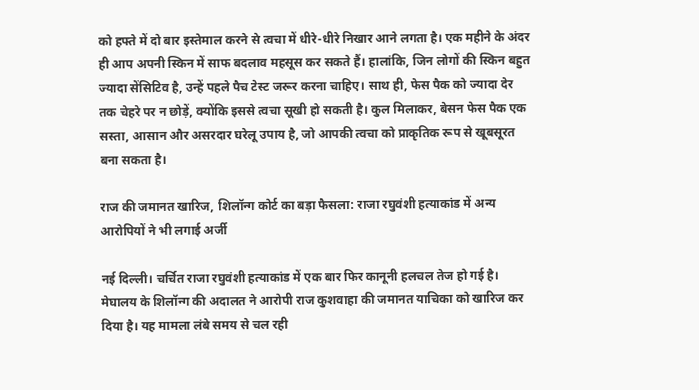को हफ्ते में दो बार इस्तेमाल करने से त्वचा में धीरे-धीरे निखार आने लगता है। एक महीने के अंदर ही आप अपनी स्किन में साफ बदलाव महसूस कर सकते हैं। हालांकि, जिन लोगों की स्किन बहुत ज्यादा सेंसिटिव है, उन्हें पहले पैच टेस्ट जरूर करना चाहिए। साथ ही, फेस पैक को ज्यादा देर तक चेहरे पर न छोड़ें, क्योंकि इससे त्वचा सूखी हो सकती है। कुल मिलाकर, बेसन फेस पैक एक सस्ता, आसान और असरदार घरेलू उपाय है, जो आपकी त्वचा को प्राकृतिक रूप से खूबसूरत बना सकता है।

राज की जमानत खारिज, शिलॉन्ग कोर्ट का बड़ा फैसला: राजा रघुवंशी हत्याकांड में अन्य आरोपियों ने भी लगाई अर्जी

नई दिल्ली। चर्चित राजा रघुवंशी हत्याकांड में एक बार फिर कानूनी हलचल तेज हो गई है। मेघालय के शिलॉन्ग की अदालत ने आरोपी राज कुशवाहा की जमानत याचिका को खारिज कर दिया है। यह मामला लंबे समय से चल रही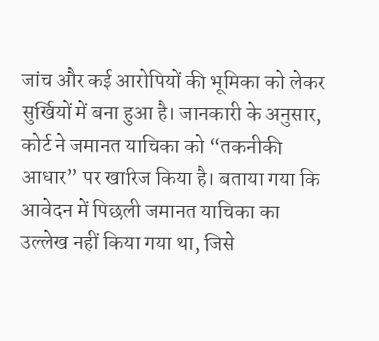जांच और कई आरोपियों की भूमिका को लेकर सुर्खियों में बना हुआ है। जानकारी के अनुसार, कोर्ट ने जमानत याचिका को “तकनीकी आधार” पर खारिज किया है। बताया गया कि आवेदन में पिछली जमानत याचिका का उल्लेख नहीं किया गया था, जिसे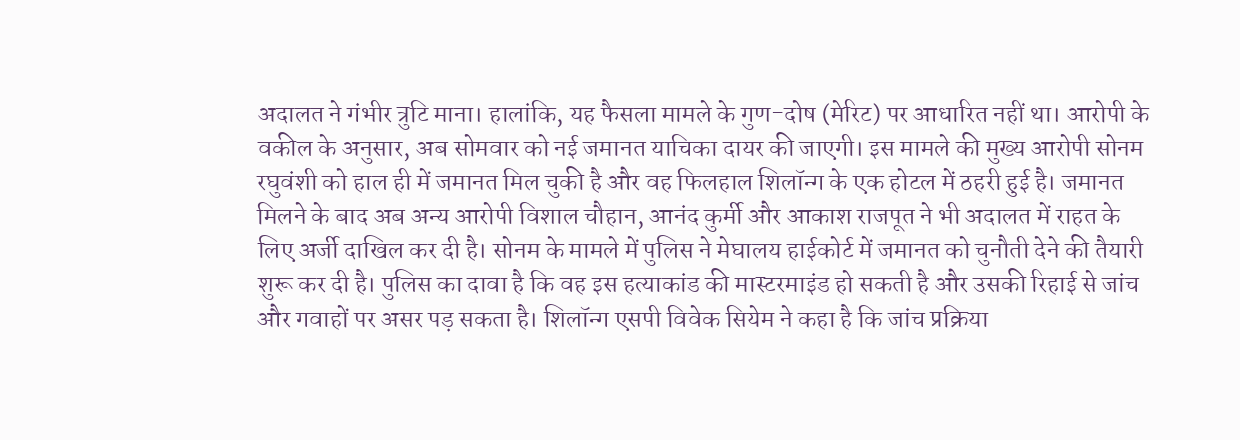अदालत ने गंभीर त्रुटि माना। हालांकि, यह फैसला मामले के गुण-दोष (मेरिट) पर आधारित नहीं था। आरोपी के वकील के अनुसार, अब सोमवार को नई जमानत याचिका दायर की जाएगी। इस मामले की मुख्य आरोपी सोनम रघुवंशी को हाल ही में जमानत मिल चुकी है और वह फिलहाल शिलॉन्ग के एक होटल में ठहरी हुई है। जमानत मिलने के बाद अब अन्य आरोपी विशाल चौहान, आनंद कुर्मी और आकाश राजपूत ने भी अदालत में राहत के लिए अर्जी दाखिल कर दी है। सोनम के मामले में पुलिस ने मेघालय हाईकोर्ट में जमानत को चुनौती देने की तैयारी शुरू कर दी है। पुलिस का दावा है कि वह इस हत्याकांड की मास्टरमाइंड हो सकती है और उसकी रिहाई से जांच और गवाहों पर असर पड़ सकता है। शिलॉन्ग एसपी विवेक सियेम ने कहा है कि जांच प्रक्रिया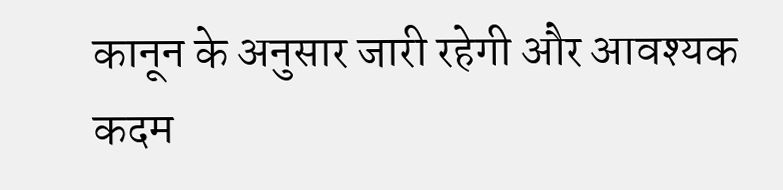कानून के अनुसार जारी रहेगी और आवश्यक कदम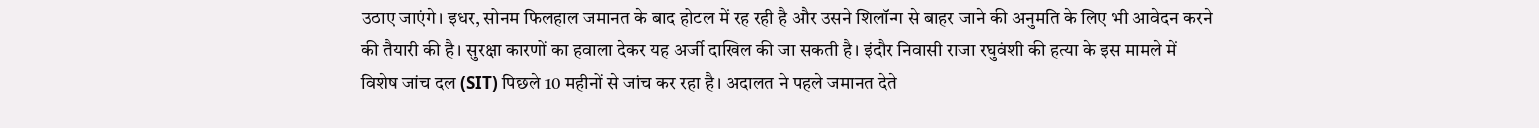उठाए जाएंगे। इधर, सोनम फिलहाल जमानत के बाद होटल में रह रही है और उसने शिलॉन्ग से बाहर जाने की अनुमति के लिए भी आवेदन करने की तैयारी की है। सुरक्षा कारणों का हवाला देकर यह अर्जी दाखिल की जा सकती है। इंदौर निवासी राजा रघुवंशी की हत्या के इस मामले में विशेष जांच दल (SIT) पिछले 10 महीनों से जांच कर रहा है। अदालत ने पहले जमानत देते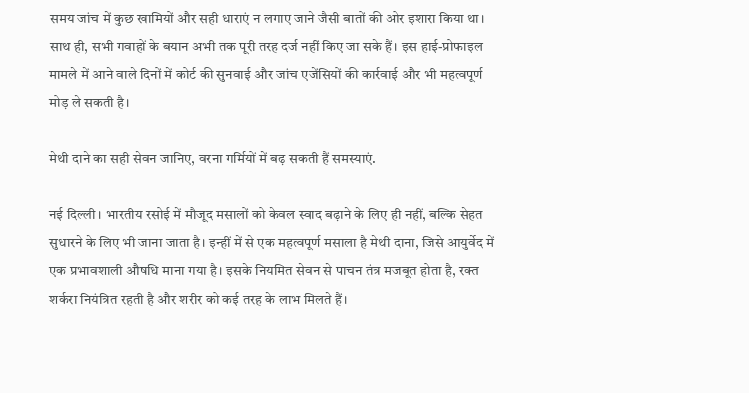समय जांच में कुछ खामियों और सही धाराएं न लगाए जाने जैसी बातों की ओर इशारा किया था। साथ ही, सभी गवाहों के बयान अभी तक पूरी तरह दर्ज नहीं किए जा सके हैं। इस हाई-प्रोफाइल मामले में आने वाले दिनों में कोर्ट की सुनवाई और जांच एजेंसियों की कार्रवाई और भी महत्वपूर्ण मोड़ ले सकती है।

मेथी दाने का सही सेवन जानिए, वरना गर्मियों में बढ़ सकती हैं समस्याएं.

नई दिल्ली। भारतीय रसोई में मौजूद मसालों को केवल स्वाद बढ़ाने के लिए ही नहीं, बल्कि सेहत सुधारने के लिए भी जाना जाता है। इन्हीं में से एक महत्वपूर्ण मसाला है मेथी दाना, जिसे आयुर्वेद में एक प्रभावशाली औषधि माना गया है। इसके नियमित सेवन से पाचन तंत्र मजबूत होता है, रक्त शर्करा नियंत्रित रहती है और शरीर को कई तरह के लाभ मिलते हैं।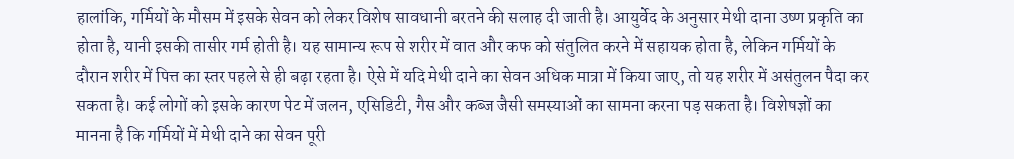हालांकि, गर्मियों के मौसम में इसके सेवन को लेकर विशेष सावधानी बरतने की सलाह दी जाती है। आयुर्वेद के अनुसार मेथी दाना उष्ण प्रकृति का होता है, यानी इसकी तासीर गर्म होती है। यह सामान्य रूप से शरीर में वात और कफ को संतुलित करने में सहायक होता है, लेकिन गर्मियों के दौरान शरीर में पित्त का स्तर पहले से ही बढ़ा रहता है। ऐसे में यदि मेथी दाने का सेवन अधिक मात्रा में किया जाए, तो यह शरीर में असंतुलन पैदा कर सकता है। कई लोगों को इसके कारण पेट में जलन, एसिडिटी, गैस और कब्ज जैसी समस्याओं का सामना करना पड़ सकता है। विशेषज्ञों का मानना है कि गर्मियों में मेथी दाने का सेवन पूरी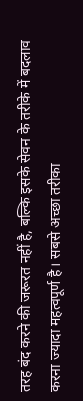तरह बंद करने की जरूरत नहीं है, बल्कि इसके सेवन के तरीके में बदलाव करना ज्यादा महत्वपूर्ण है। सबसे अच्छा तरीका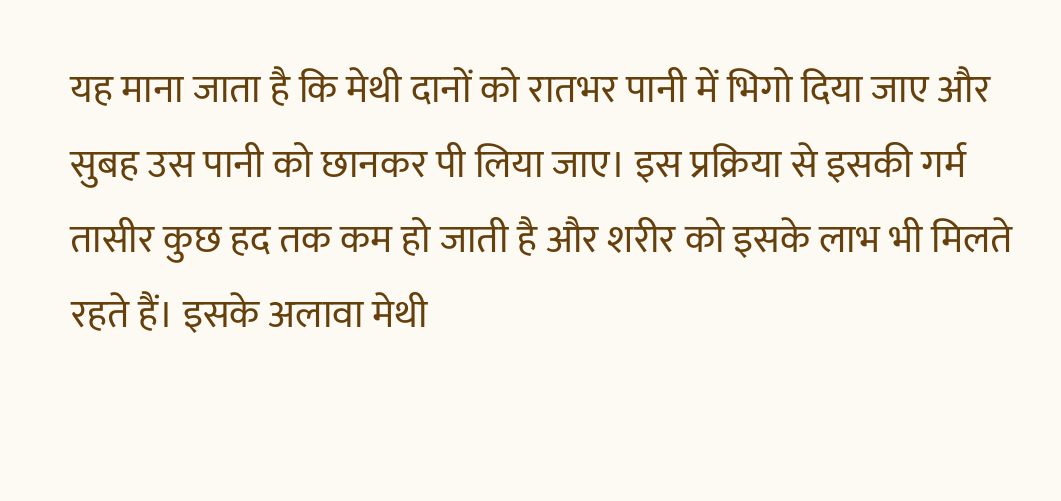यह माना जाता है कि मेथी दानों को रातभर पानी में भिगो दिया जाए और सुबह उस पानी को छानकर पी लिया जाए। इस प्रक्रिया से इसकी गर्म तासीर कुछ हद तक कम हो जाती है और शरीर को इसके लाभ भी मिलते रहते हैं। इसके अलावा मेथी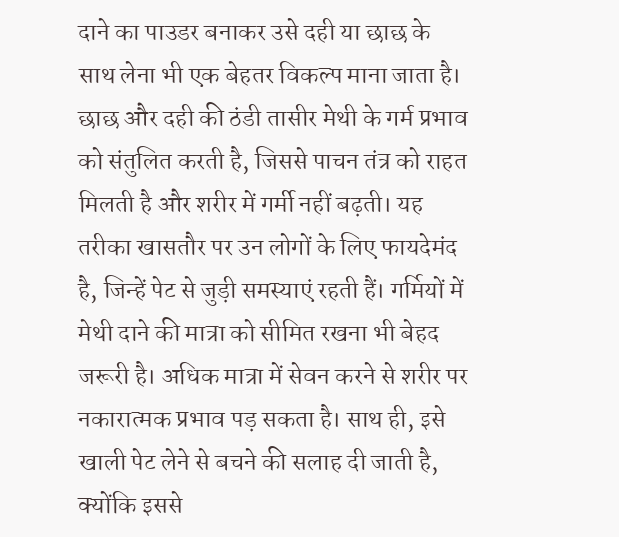दाने का पाउडर बनाकर उसे दही या छाछ के साथ लेना भी एक बेहतर विकल्प माना जाता है। छाछ और दही की ठंडी तासीर मेथी के गर्म प्रभाव को संतुलित करती है, जिससे पाचन तंत्र को राहत मिलती है और शरीर में गर्मी नहीं बढ़ती। यह तरीका खासतौर पर उन लोगों के लिए फायदेमंद है, जिन्हें पेट से जुड़ी समस्याएं रहती हैं। गर्मियों में मेथी दाने की मात्रा को सीमित रखना भी बेहद जरूरी है। अधिक मात्रा में सेवन करने से शरीर पर नकारात्मक प्रभाव पड़ सकता है। साथ ही, इसे खाली पेट लेने से बचने की सलाह दी जाती है, क्योंकि इससे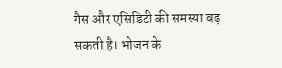गैस और एसिडिटी की समस्या बढ़ सकती है। भोजन के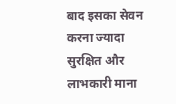बाद इसका सेवन करना ज्यादा सुरक्षित और लाभकारी माना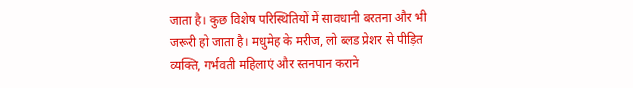जाता है। कुछ विशेष परिस्थितियों में सावधानी बरतना और भी जरूरी हो जाता है। मधुमेह के मरीज, लो ब्लड प्रेशर से पीड़ित व्यक्ति, गर्भवती महिलाएं और स्तनपान कराने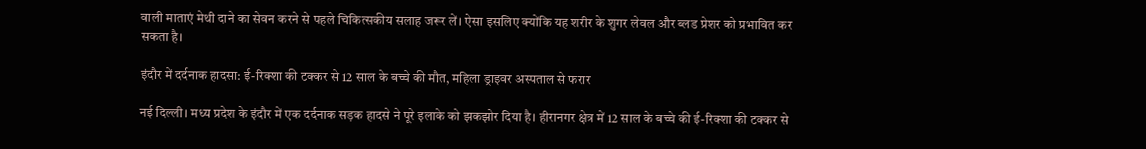वाली माताएं मेथी दाने का सेवन करने से पहले चिकित्सकीय सलाह जरूर लें। ऐसा इसलिए क्योंकि यह शरीर के शुगर लेवल और ब्लड प्रेशर को प्रभावित कर सकता है।

इंदौर में दर्दनाक हादसा: ई-रिक्शा की टक्कर से 12 साल के बच्चे की मौत, महिला ड्राइवर अस्पताल से फरार

नई दिल्ली। मध्य प्रदेश के इंदौर में एक दर्दनाक सड़क हादसे ने पूरे इलाके को झकझोर दिया है। हीरानगर क्षेत्र में 12 साल के बच्चे की ई-रिक्शा की टक्कर से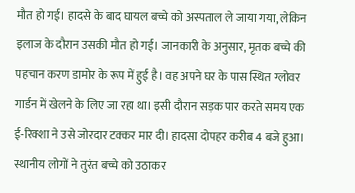मौत हो गई। हादसे के बाद घायल बच्चे को अस्पताल ले जाया गया, लेकिन इलाज के दौरान उसकी मौत हो गई। जानकारी के अनुसार, मृतक बच्चे की पहचान करण डामोर के रूप में हुई है। वह अपने घर के पास स्थित ग्लोवर गार्डन में खेलने के लिए जा रहा था। इसी दौरान सड़क पार करते समय एक ई-रिक्शा ने उसे जोरदार टक्कर मार दी। हादसा दोपहर करीब 4 बजे हुआ। स्थानीय लोगों ने तुरंत बच्चे को उठाकर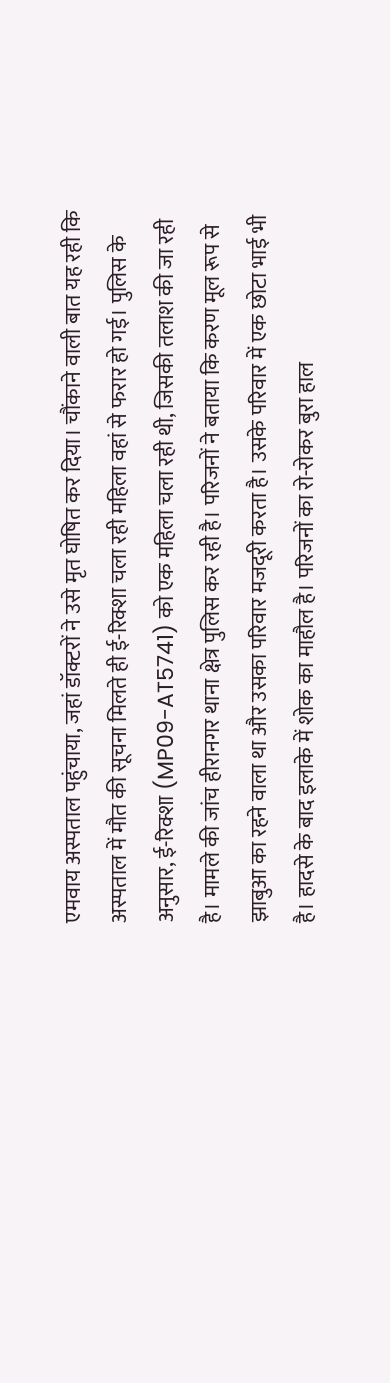एमवाय अस्पताल पहुंचाया, जहां डॉक्टरों ने उसे मृत घोषित कर दिया। चौंकाने वाली बात यह रही कि अस्पताल में मौत की सूचना मिलते ही ई-रिक्शा चला रही महिला वहां से फरार हो गई। पुलिस के अनुसार, ई-रिक्शा (MP09-AT5741) को एक महिला चला रही थी, जिसकी तलाश की जा रही है। मामले की जांच हीरानगर थाना क्षेत्र पुलिस कर रही है। परिजनों ने बताया कि करण मूल रूप से झाबुआ का रहने वाला था और उसका परिवार मजदूरी करता है। उसके परिवार में एक छोटा भाई भी है। हादसे के बाद इलाके में शोक का माहौल है। परिजनों का रो-रोकर बुरा हाल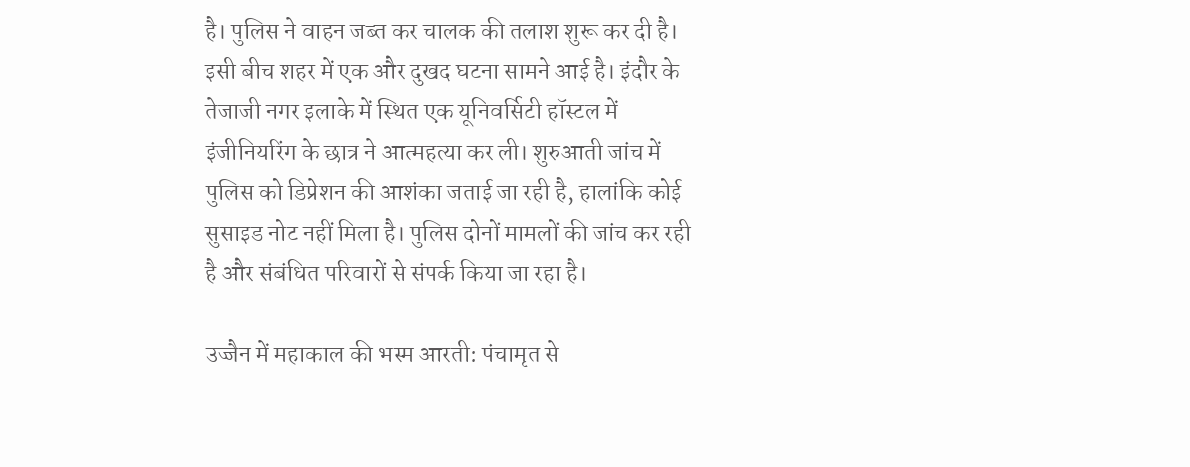है। पुलिस ने वाहन जब्त कर चालक की तलाश शुरू कर दी है। इसी बीच शहर में एक और दुखद घटना सामने आई है। इंदौर के तेजाजी नगर इलाके में स्थित एक यूनिवर्सिटी हॉस्टल में इंजीनियरिंग के छात्र ने आत्महत्या कर ली। शुरुआती जांच में पुलिस को डिप्रेशन की आशंका जताई जा रही है, हालांकि कोई सुसाइड नोट नहीं मिला है। पुलिस दोनों मामलों की जांच कर रही है और संबंधित परिवारों से संपर्क किया जा रहा है।

उज्जैन में महाकाल की भस्म आरती: पंचामृत से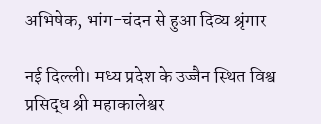अभिषेक, भांग-चंदन से हुआ दिव्य श्रृंगार

नई दिल्ली। मध्य प्रदेश के उज्जैन स्थित विश्व प्रसिद्ध श्री महाकालेश्वर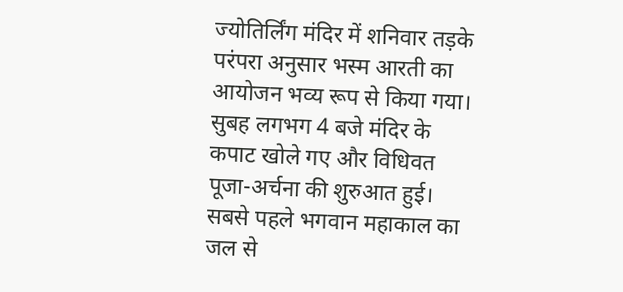ज्योतिर्लिंग मंदिर में शनिवार तड़के परंपरा अनुसार भस्म आरती का आयोजन भव्य रूप से किया गया। सुबह लगभग 4 बजे मंदिर के कपाट खोले गए और विधिवत पूजा-अर्चना की शुरुआत हुई। सबसे पहले भगवान महाकाल का जल से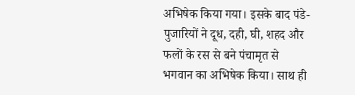अभिषेक किया गया। इसके बाद पंडे-पुजारियों ने दूध, दही, घी, शहद और फलों के रस से बने पंचामृत से भगवान का अभिषेक किया। साथ ही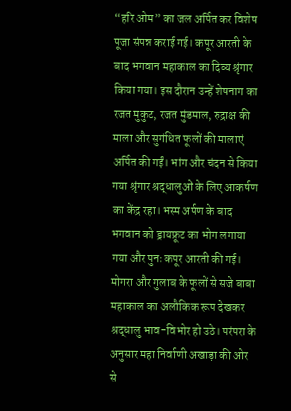“हरि ओम” का जल अर्पित कर विशेष पूजा संपन्न कराई गई। कपूर आरती के बाद भगवान महाकाल का दिव्य श्रृंगार किया गया। इस दौरान उन्हें शेषनाग का रजत मुकुट, रजत मुंडमाल, रुद्राक्ष की माला और सुगंधित फूलों की मालाएं अर्पित की गईं। भांग और चंदन से किया गया श्रृंगार श्रद्धालुओं के लिए आकर्षण का केंद्र रहा। भस्म अर्पण के बाद भगवान को ड्रायफ्रूट का भोग लगाया गया और पुनः कपूर आरती की गई। मोगरा और गुलाब के फूलों से सजे बाबा महाकाल का अलौकिक रूप देखकर श्रद्धालु भाव-विभोर हो उठे। परंपरा के अनुसार महा निर्वाणी अखाड़ा की ओर से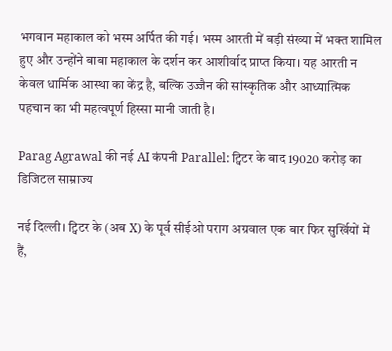भगवान महाकाल को भस्म अर्पित की गई। भस्म आरती में बड़ी संख्या में भक्त शामिल हुए और उन्होंने बाबा महाकाल के दर्शन कर आशीर्वाद प्राप्त किया। यह आरती न केवल धार्मिक आस्था का केंद्र है, बल्कि उज्जैन की सांस्कृतिक और आध्यात्मिक पहचान का भी महत्वपूर्ण हिस्सा मानी जाती है।

Parag Agrawal की नई AI कंपनी Parallel: ट्विटर के बाद 19020 करोड़ का डिजिटल साम्राज्य

नई दिल्ली। ट्विटर के (अब X) के पूर्व सीईओ पराग अग्रवाल एक बार फिर सुर्खियों में हैं,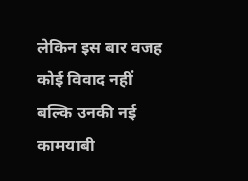लेकिन इस बार वजह कोई विवाद नहीं बल्कि उनकी नई कामयाबी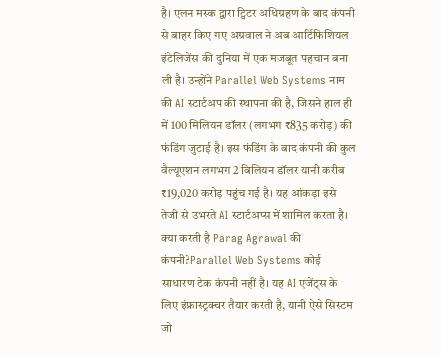है। एलन मस्क द्वारा ट्विटर अधिग्रहण के बाद कंपनी से बाहर किए गए अग्रवाल ने अब आर्टिफिशियल इंटेलिजेंस की दुनिया में एक मजबूत पहचान बना ली है। उन्होंने Parallel Web Systems नाम की AI स्टार्टअप की स्थापना की है, जिसने हाल ही में 100 मिलियन डॉलर (लगभग ₹835 करोड़) की फंडिंग जुटाई है। इस फंडिंग के बाद कंपनी की कुल वैल्यूएशन लगभग 2 बिलियन डॉलर यानी करीब ₹19,020 करोड़ पहुंच गई है। यह आंकड़ा इसे तेजी से उभरते AI स्टार्टअप्स में शामिल करता है। क्या करती है Parag Agrawal की कंपनी?Parallel Web Systems कोई साधारण टेक कंपनी नहीं है। यह AI एजेंट्स के लिए इंफ्रास्ट्रक्चर तैयार करती है, यानी ऐसे सिस्टम जो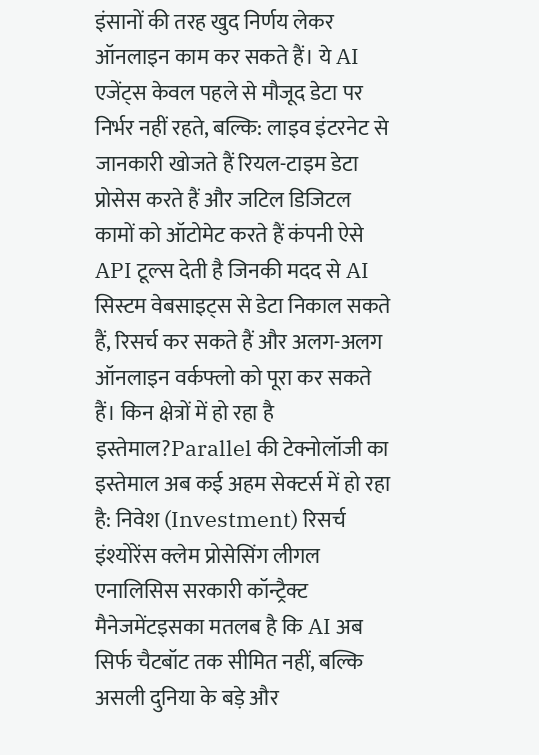इंसानों की तरह खुद निर्णय लेकर ऑनलाइन काम कर सकते हैं। ये AI एजेंट्स केवल पहले से मौजूद डेटा पर निर्भर नहीं रहते, बल्कि: लाइव इंटरनेट से जानकारी खोजते हैं रियल-टाइम डेटा प्रोसेस करते हैं और जटिल डिजिटल कामों को ऑटोमेट करते हैं कंपनी ऐसे API टूल्स देती है जिनकी मदद से AI सिस्टम वेबसाइट्स से डेटा निकाल सकते हैं, रिसर्च कर सकते हैं और अलग-अलग ऑनलाइन वर्कफ्लो को पूरा कर सकते हैं। किन क्षेत्रों में हो रहा है इस्तेमाल?Parallel की टेक्नोलॉजी का इस्तेमाल अब कई अहम सेक्टर्स में हो रहा है: निवेश (Investment) रिसर्च इंश्योरेंस क्लेम प्रोसेसिंग लीगल एनालिसिस सरकारी कॉन्ट्रैक्ट मैनेजमेंटइसका मतलब है कि AI अब सिर्फ चैटबॉट तक सीमित नहीं, बल्कि असली दुनिया के बड़े और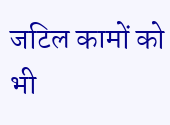जटिल कामों को भी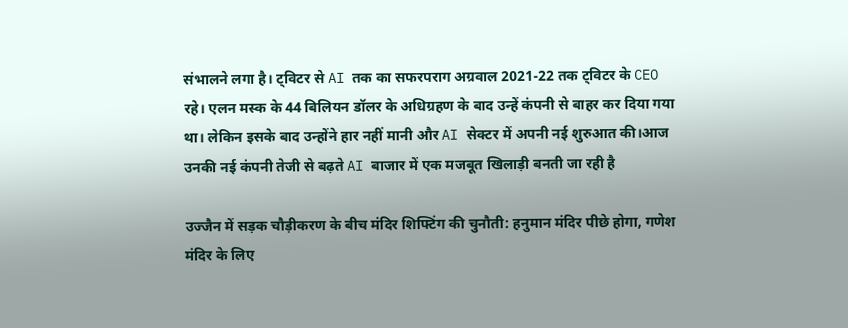संभालने लगा है। ट्विटर से AI तक का सफरपराग अग्रवाल 2021-22 तक ट्विटर के CEO रहे। एलन मस्क के 44 बिलियन डॉलर के अधिग्रहण के बाद उन्हें कंपनी से बाहर कर दिया गया था। लेकिन इसके बाद उन्होंने हार नहीं मानी और AI सेक्टर में अपनी नई शुरुआत की।आज उनकी नई कंपनी तेजी से बढ़ते AI बाजार में एक मजबूत खिलाड़ी बनती जा रही है

उज्जैन में सड़क चौड़ीकरण के बीच मंदिर शिफ्टिंग की चुनौती: हनुमान मंदिर पीछे होगा, गणेश मंदिर के लिए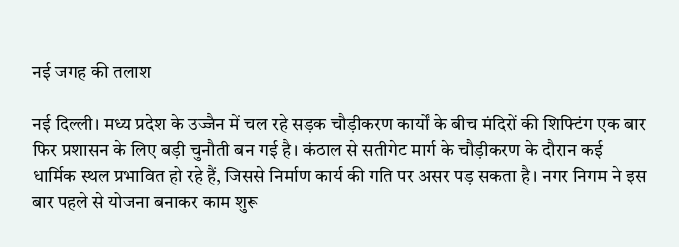नई जगह की तलाश

नई दिल्ली। मध्य प्रदेश के उज्जैन में चल रहे सड़क चौड़ीकरण कार्यों के बीच मंदिरों की शिफ्टिंग एक बार फिर प्रशासन के लिए बड़ी चुनौती बन गई है। कंठाल से सतीगेट मार्ग के चौड़ीकरण के दौरान कई धार्मिक स्थल प्रभावित हो रहे हैं, जिससे निर्माण कार्य की गति पर असर पड़ सकता है। नगर निगम ने इस बार पहले से योजना बनाकर काम शुरू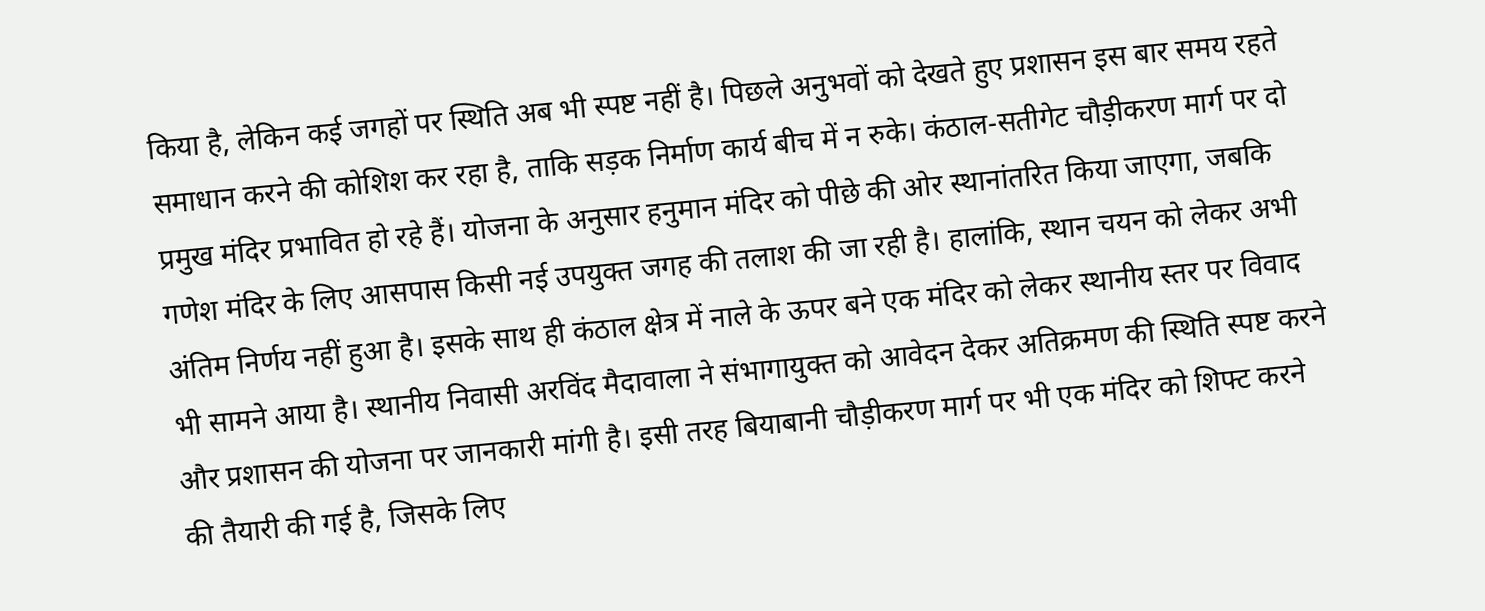किया है, लेकिन कई जगहों पर स्थिति अब भी स्पष्ट नहीं है। पिछले अनुभवों को देखते हुए प्रशासन इस बार समय रहते समाधान करने की कोशिश कर रहा है, ताकि सड़क निर्माण कार्य बीच में न रुके। कंठाल-सतीगेट चौड़ीकरण मार्ग पर दो प्रमुख मंदिर प्रभावित हो रहे हैं। योजना के अनुसार हनुमान मंदिर को पीछे की ओर स्थानांतरित किया जाएगा, जबकि गणेश मंदिर के लिए आसपास किसी नई उपयुक्त जगह की तलाश की जा रही है। हालांकि, स्थान चयन को लेकर अभी अंतिम निर्णय नहीं हुआ है। इसके साथ ही कंठाल क्षेत्र में नाले के ऊपर बने एक मंदिर को लेकर स्थानीय स्तर पर विवाद भी सामने आया है। स्थानीय निवासी अरविंद मैदावाला ने संभागायुक्त को आवेदन देकर अतिक्रमण की स्थिति स्पष्ट करने और प्रशासन की योजना पर जानकारी मांगी है। इसी तरह बियाबानी चौड़ीकरण मार्ग पर भी एक मंदिर को शिफ्ट करने की तैयारी की गई है, जिसके लिए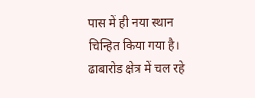पास में ही नया स्थान चिन्हित किया गया है। ढाबारोड क्षेत्र में चल रहे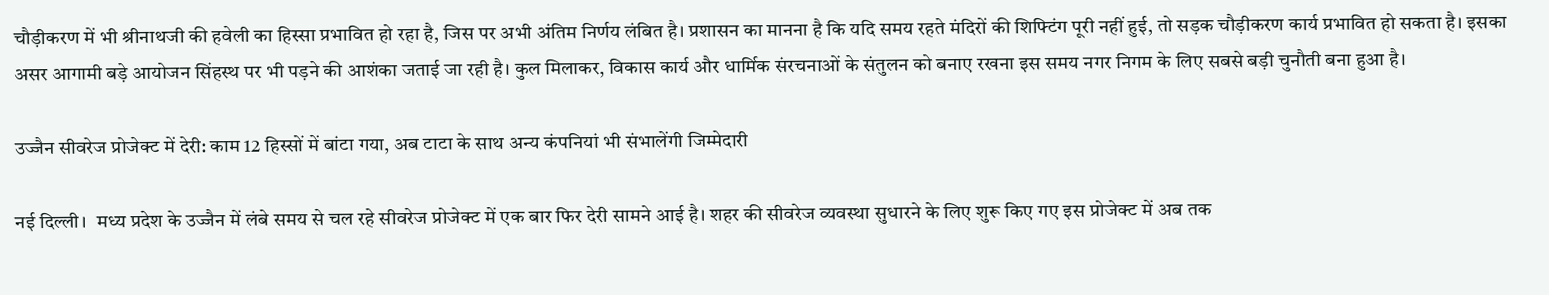चौड़ीकरण में भी श्रीनाथजी की हवेली का हिस्सा प्रभावित हो रहा है, जिस पर अभी अंतिम निर्णय लंबित है। प्रशासन का मानना है कि यदि समय रहते मंदिरों की शिफ्टिंग पूरी नहीं हुई, तो सड़क चौड़ीकरण कार्य प्रभावित हो सकता है। इसका असर आगामी बड़े आयोजन सिंहस्थ पर भी पड़ने की आशंका जताई जा रही है। कुल मिलाकर, विकास कार्य और धार्मिक संरचनाओं के संतुलन को बनाए रखना इस समय नगर निगम के लिए सबसे बड़ी चुनौती बना हुआ है।

उज्जैन सीवरेज प्रोजेक्ट में देरी: काम 12 हिस्सों में बांटा गया, अब टाटा के साथ अन्य कंपनियां भी संभालेंगी जिम्मेदारी

नई दिल्ली।  मध्य प्रदेश के उज्जैन में लंबे समय से चल रहे सीवरेज प्रोजेक्ट में एक बार फिर देरी सामने आई है। शहर की सीवरेज व्यवस्था सुधारने के लिए शुरू किए गए इस प्रोजेक्ट में अब तक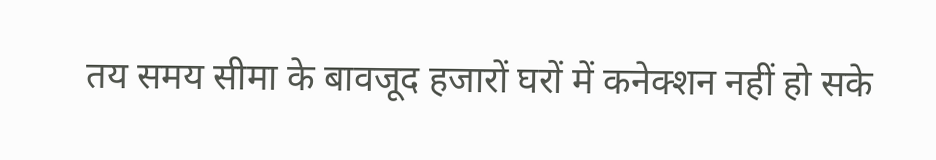तय समय सीमा के बावजूद हजारों घरों में कनेक्शन नहीं हो सके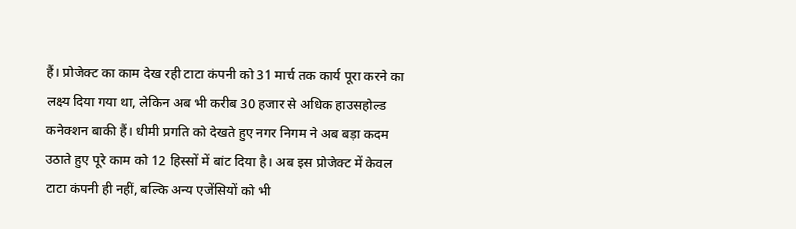हैं। प्रोजेक्ट का काम देख रही टाटा कंपनी को 31 मार्च तक कार्य पूरा करने का लक्ष्य दिया गया था, लेकिन अब भी करीब 30 हजार से अधिक हाउसहोल्ड कनेक्शन बाकी हैं। धीमी प्रगति को देखते हुए नगर निगम ने अब बड़ा कदम उठाते हुए पूरे काम को 12 हिस्सों में बांट दिया है। अब इस प्रोजेक्ट में केवल टाटा कंपनी ही नहीं, बल्कि अन्य एजेंसियों को भी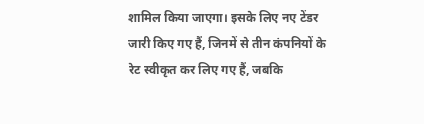शामिल किया जाएगा। इसके लिए नए टेंडर जारी किए गए हैं, जिनमें से तीन कंपनियों के रेट स्वीकृत कर लिए गए हैं, जबकि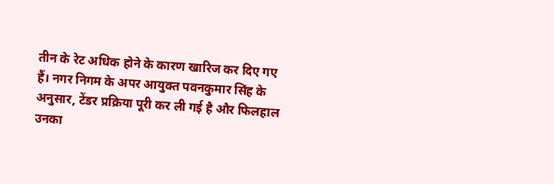तीन के रेट अधिक होने के कारण खारिज कर दिए गए हैं। नगर निगम के अपर आयुक्त पवनकुमार सिंह के अनुसार, टेंडर प्रक्रिया पूरी कर ली गई है और फिलहाल उनका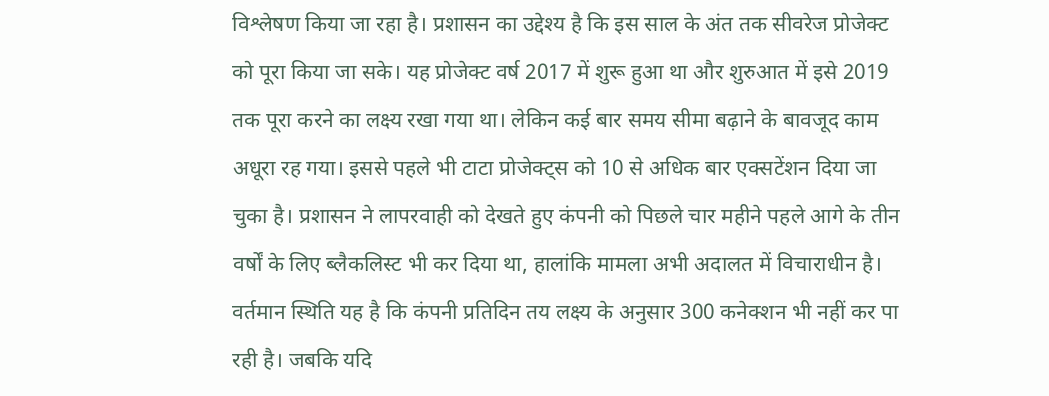विश्लेषण किया जा रहा है। प्रशासन का उद्देश्य है कि इस साल के अंत तक सीवरेज प्रोजेक्ट को पूरा किया जा सके। यह प्रोजेक्ट वर्ष 2017 में शुरू हुआ था और शुरुआत में इसे 2019 तक पूरा करने का लक्ष्य रखा गया था। लेकिन कई बार समय सीमा बढ़ाने के बावजूद काम अधूरा रह गया। इससे पहले भी टाटा प्रोजेक्ट्स को 10 से अधिक बार एक्सटेंशन दिया जा चुका है। प्रशासन ने लापरवाही को देखते हुए कंपनी को पिछले चार महीने पहले आगे के तीन वर्षों के लिए ब्लैकलिस्ट भी कर दिया था, हालांकि मामला अभी अदालत में विचाराधीन है। वर्तमान स्थिति यह है कि कंपनी प्रतिदिन तय लक्ष्य के अनुसार 300 कनेक्शन भी नहीं कर पा रही है। जबकि यदि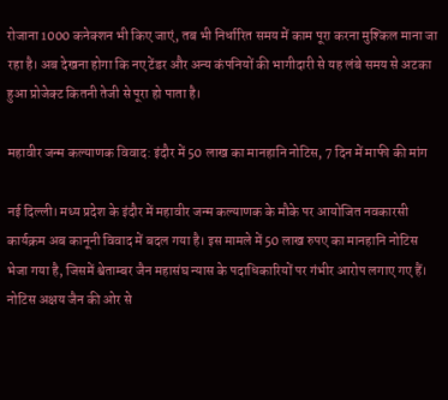रोजाना 1000 कनेक्शन भी किए जाएं, तब भी निर्धारित समय में काम पूरा करना मुश्किल माना जा रहा है। अब देखना होगा कि नए टेंडर और अन्य कंपनियों की भागीदारी से यह लंबे समय से अटका हुआ प्रोजेक्ट कितनी तेजी से पूरा हो पाता है।

महावीर जन्म कल्याणक विवाद: इंदौर में 50 लाख का मानहानि नोटिस, 7 दिन में माफी की मांग

नई दिल्ली। मध्य प्रदेश के इंदौर में महावीर जन्म कल्याणक के मौके पर आयोजित नवकारसी कार्यक्रम अब कानूनी विवाद में बदल गया है। इस मामले में 50 लाख रुपए का मानहानि नोटिस भेजा गया है, जिसमें श्वेताम्बर जैन महासंघ न्यास के पदाधिकारियों पर गंभीर आरोप लगाए गए हैं। नोटिस अक्षय जैन की ओर से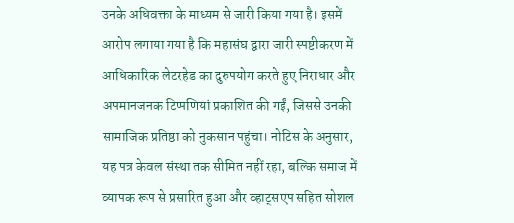उनके अधिवक्ता के माध्यम से जारी किया गया है। इसमें आरोप लगाया गया है कि महासंघ द्वारा जारी स्पष्टीकरण में आधिकारिक लेटरहेड का दुरुपयोग करते हुए निराधार और अपमानजनक टिप्पणियां प्रकाशित की गईं, जिससे उनकी सामाजिक प्रतिष्ठा को नुकसान पहुंचा। नोटिस के अनुसार, यह पत्र केवल संस्था तक सीमित नहीं रहा, बल्कि समाज में व्यापक रूप से प्रसारित हुआ और व्हाट्सएप सहित सोशल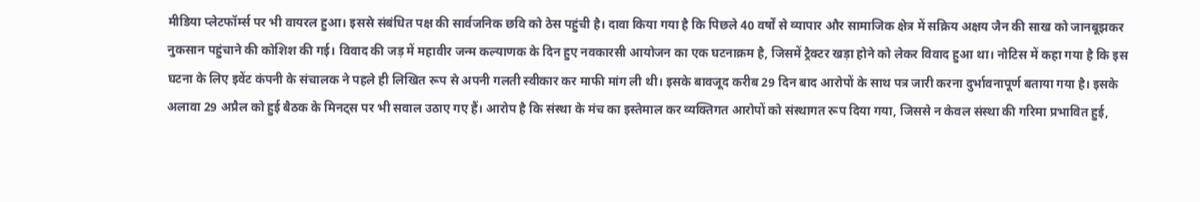मीडिया प्लेटफॉर्म्स पर भी वायरल हुआ। इससे संबंधित पक्ष की सार्वजनिक छवि को ठेस पहुंची है। दावा किया गया है कि पिछले 40 वर्षों से व्यापार और सामाजिक क्षेत्र में सक्रिय अक्षय जैन की साख को जानबूझकर नुकसान पहुंचाने की कोशिश की गई। विवाद की जड़ में महावीर जन्म कल्याणक के दिन हुए नवकारसी आयोजन का एक घटनाक्रम है, जिसमें ट्रैक्टर खड़ा होने को लेकर विवाद हुआ था। नोटिस में कहा गया है कि इस घटना के लिए इवेंट कंपनी के संचालक ने पहले ही लिखित रूप से अपनी गलती स्वीकार कर माफी मांग ली थी। इसके बावजूद करीब 29 दिन बाद आरोपों के साथ पत्र जारी करना दुर्भावनापूर्ण बताया गया है। इसके अलावा 29 अप्रैल को हुई बैठक के मिनट्स पर भी सवाल उठाए गए हैं। आरोप है कि संस्था के मंच का इस्तेमाल कर व्यक्तिगत आरोपों को संस्थागत रूप दिया गया, जिससे न केवल संस्था की गरिमा प्रभावित हुई,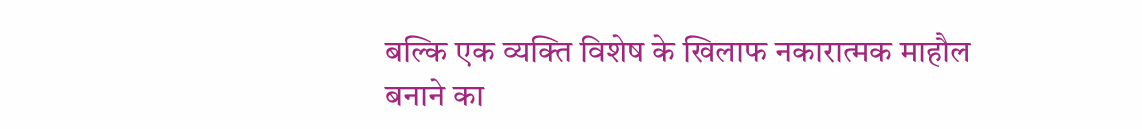बल्कि एक व्यक्ति विशेष के खिलाफ नकारात्मक माहौल बनाने का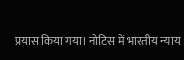प्रयास किया गया। नोटिस में भारतीय न्याय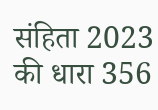संहिता 2023 की धारा 356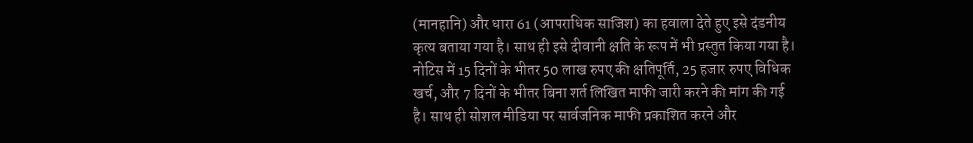(मानहानि) और धारा 61 (आपराधिक साजिश) का हवाला देते हुए इसे दंडनीय कृत्य बताया गया है। साथ ही इसे दीवानी क्षति के रूप में भी प्रस्तुत किया गया है। नोटिस में 15 दिनों के भीतर 50 लाख रुपए की क्षतिपूर्ति, 25 हजार रुपए विधिक खर्च, और 7 दिनों के भीतर बिना शर्त लिखित माफी जारी करने की मांग की गई है। साथ ही सोशल मीडिया पर सार्वजनिक माफी प्रकाशित करने और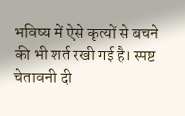भविष्य में ऐसे कृत्यों से बचने की भी शर्त रखी गई है। स्पष्ट चेतावनी दी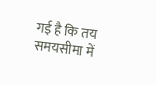गई है कि तय समयसीमा में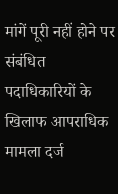मांगें पूरी नहीं होने पर संबंधित पदाधिकारियों के खिलाफ आपराधिक मामला दर्ज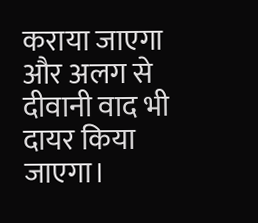कराया जाएगा और अलग से दीवानी वाद भी दायर किया जाएगा।